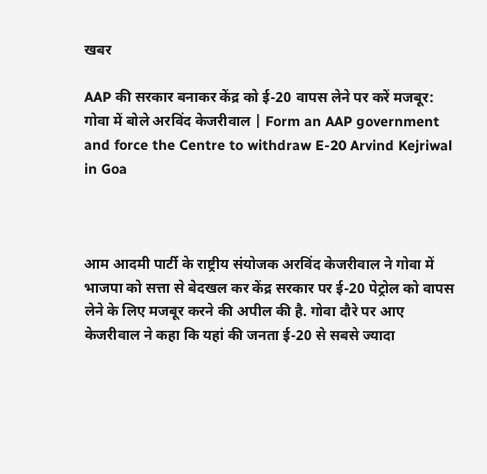खबर

AAP की सरकार बनाकर केंद्र को ई-20 वापस लेने पर करें मजबूर: गोवा में बोले अरविंद केजरीवाल | Form an AAP government and force the Centre to withdraw E-20 Arvind Kejriwal in Goa



आम आदमी पार्टी के राष्ट्रीय संयोजक अरविंद केजरीवाल ने गोवा में भाजपा को सत्ता से बेदखल कर केंद्र सरकार पर ई-20 पेट्रोल को वापस लेने के लिए मजबूर करने की अपील की है. गोवा दौरे पर आए केजरीवाल ने कहा कि यहां की जनता ई-20 से सबसे ज्यादा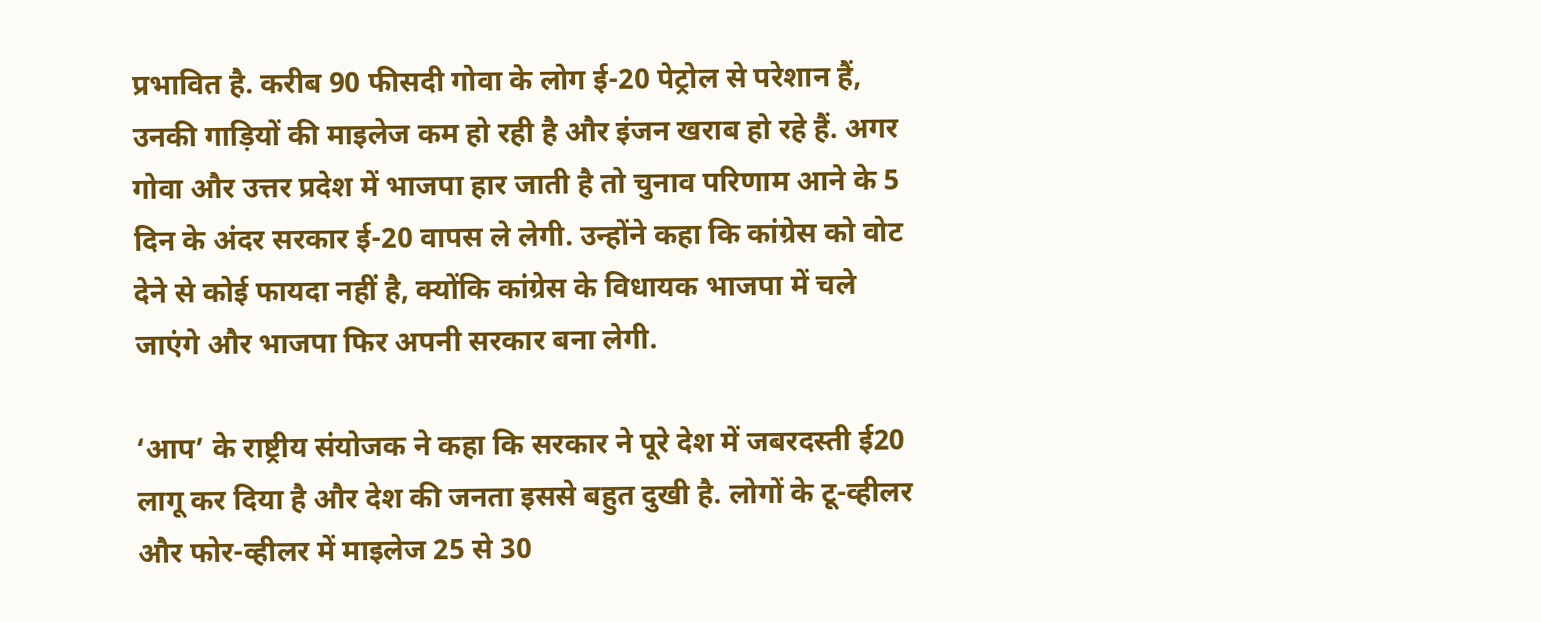प्रभावित है. करीब 90 फीसदी गोवा के लोग ई-20 पेट्रोल से परेशान हैं, उनकी गाड़ियों की माइलेज कम हो रही है और इंजन खराब हो रहे हैं. अगर गोवा और उत्तर प्रदेश में भाजपा हार जाती है तो चुनाव परिणाम आने के 5 दिन के अंदर सरकार ई-20 वापस ले लेगी. उन्होंने कहा कि कांग्रेस को वोट देने से कोई फायदा नहीं है, क्योंकि कांग्रेस के विधायक भाजपा में चले जाएंगे और भाजपा फिर अपनी सरकार बना लेगी.

‘आप’ के राष्ट्रीय संयोजक ने कहा कि सरकार ने पूरे देश में जबरदस्ती ई20 लागू कर दिया है और देश की जनता इससे बहुत दुखी है. लोगों के टू-व्हीलर और फोर-व्हीलर में माइलेज 25 से 30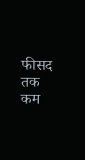फीसद तक कम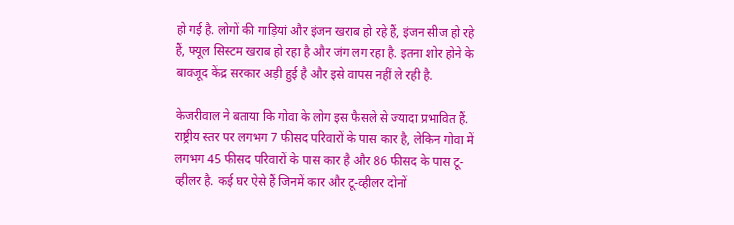हो गई है. लोगों की गाड़ियां और इंजन खराब हो रहे हैं, इंजन सीज हो रहे हैं, फ्यूल सिस्टम खराब हो रहा है और जंग लग रहा है. इतना शोर होने के बावजूद केंद्र सरकार अड़ी हुई है और इसे वापस नहीं ले रही है.

केजरीवाल ने बताया कि गोवा के लोग इस फैसले से ज्यादा प्रभावित हैं. राष्ट्रीय स्तर पर लगभग 7 फीसद परिवारों के पास कार है, लेकिन गोवा में लगभग 45 फीसद परिवारों के पास कार है और 86 फीसद के पास टू-व्हीलर है. कई घर ऐसे हैं जिनमें कार और टू-व्हीलर दोनों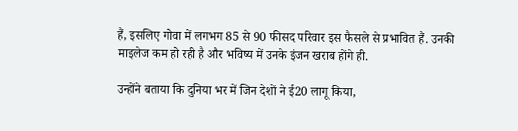हैं, इसलिए गोवा में लगभग 85 से 90 फीसद परिवार इस फैसले से प्रभावित हैं. उनकी माइलेज कम हो रही है और भविष्य में उनके इंजन खराब होंगे ही.

उन्होंने बताया कि दुनिया भर में जिन देशों ने ई20 लागू किया,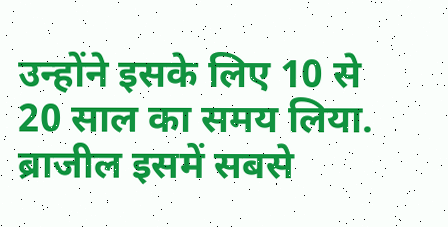उन्होंने इसके लिए 10 से 20 साल का समय लिया. ब्राजील इसमें सबसे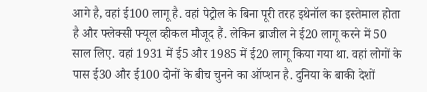आगे है, वहां ई100 लागू है. वहां पेट्रोल के बिना पूरी तरह इथेनॉल का इस्तेमाल होता है और फ्लेक्सी फ्यूल व्हीकल मौजूद हैं. लेकिन ब्राजील ने ई20 लागू करने में 50 साल लिए. वहां 1931 में ई5 और 1985 में ई20 लागू किया गया था. वहां लोगों के पास ई30 और ई100 दोनों के बीच चुनने का ऑप्शन है. दुनिया के बाकी देशों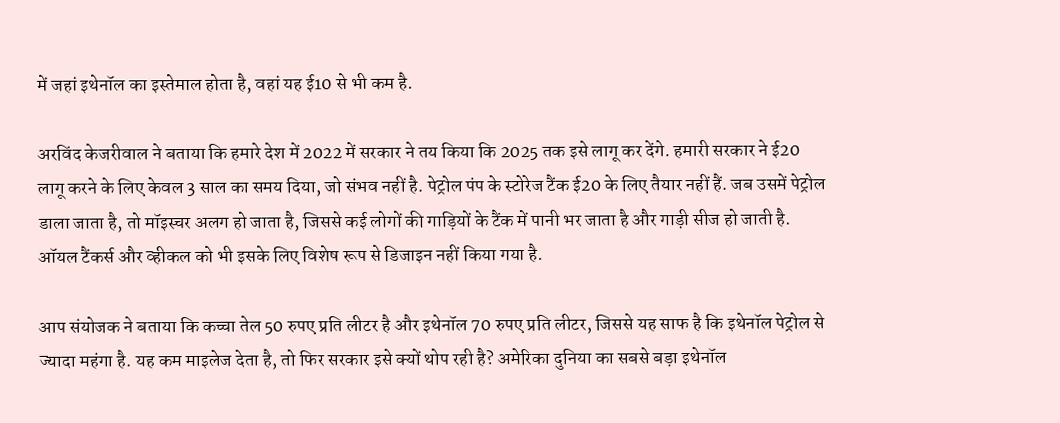में जहां इथेनॉल का इस्तेमाल होता है, वहां यह ई10 से भी कम है.

अरविंद केजरीवाल ने बताया कि हमारे देश में 2022 में सरकार ने तय किया कि 2025 तक इसे लागू कर देंगे. हमारी सरकार ने ई20 लागू करने के लिए केवल 3 साल का समय दिया, जो संभव नहीं है. पेट्रोल पंप के स्टोरेज टैंक ई20 के लिए तैयार नहीं हैं. जब उसमें पेट्रोल डाला जाता है, तो मॉइस्चर अलग हो जाता है, जिससे कई लोगों की गाड़ियों के टैंक में पानी भर जाता है और गाड़ी सीज हो जाती है. ऑयल टैंकर्स और व्हीकल को भी इसके लिए विशेष रूप से डिजाइन नहीं किया गया है.

आप संयोजक ने बताया कि कच्चा तेल 50 रुपए प्रति लीटर है और इथेनॉल 70 रुपए प्रति लीटर, जिससे यह साफ है कि इथेनॉल पेट्रोल से ज्यादा महंगा है. यह कम माइलेज देता है, तो फिर सरकार इसे क्यों थोप रही है? अमेरिका दुनिया का सबसे बड़ा इथेनॉल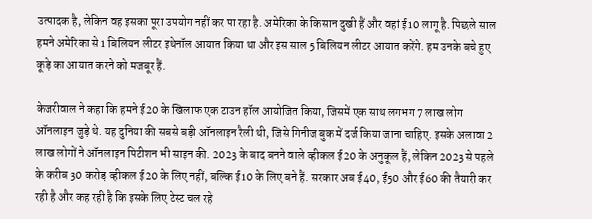उत्पादक है, लेकिन वह इसका पूरा उपयोग नहीं कर पा रहा है. अमेरिका के किसान दुखी हैं और वहां ई10 लागू है. पिछले साल हमने अमेरिका से 1 बिलियन लीटर इथेनॉल आयात किया था और इस साल 5 बिलियन लीटर आयात करेंगे. हम उनके बचे हुए कूड़े का आयात करने को मजबूर हैं.

केजरीवाल ने कहा कि हमने ई20 के खिलाफ एक टाउन हॉल आयोजित किया, जिसमें एक साथ लगभग 7 लाख लोग ऑनलाइन जुड़े थे. यह दुनिया की सबसे बड़ी ऑनलाइन रैली थी, जिसे गिनीज बुक में दर्ज किया जाना चाहिए. इसके अलावा 2 लाख लोगों ने ऑनलाइन पिटीशन भी साइन की. 2023 के बाद बनने वाले व्हीकल ई20 के अनुकूल हैं, लेकिन 2023 से पहले के करीब 30 करोड़ व्हीकल ई20 के लिए नहीं, बल्कि ई10 के लिए बने हैं. सरकार अब ई40, ई50 और ई60 की तैयारी कर रही है और कह रही है कि इसके लिए टेस्ट चल रहे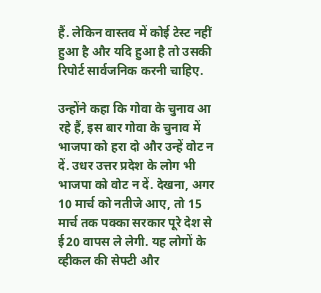हैं. लेकिन वास्तव में कोई टेस्ट नहीं हुआ है और यदि हुआ है तो उसकी रिपोर्ट सार्वजनिक करनी चाहिए.

उन्होंने कहा कि गोवा के चुनाव आ रहे हैं, इस बार गोवा के चुनाव में भाजपा को हरा दो और उन्हें वोट न दें. उधर उत्तर प्रदेश के लोग भी भाजपा को वोट न दें. देखना, अगर 10 मार्च को नतीजे आए, तो 15 मार्च तक पक्का सरकार पूरे देश से ई20 वापस ले लेगी. यह लोगों के व्हीकल की सेफ्टी और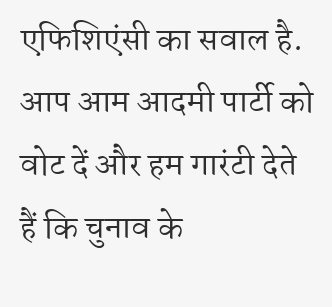एफिशिएंसी का सवाल है. आप आम आदमी पार्टी को वोट दें और हम गारंटी देते हैं कि चुनाव के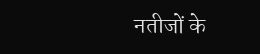नतीजों के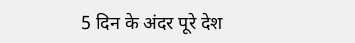5 दिन के अंदर पूरे देश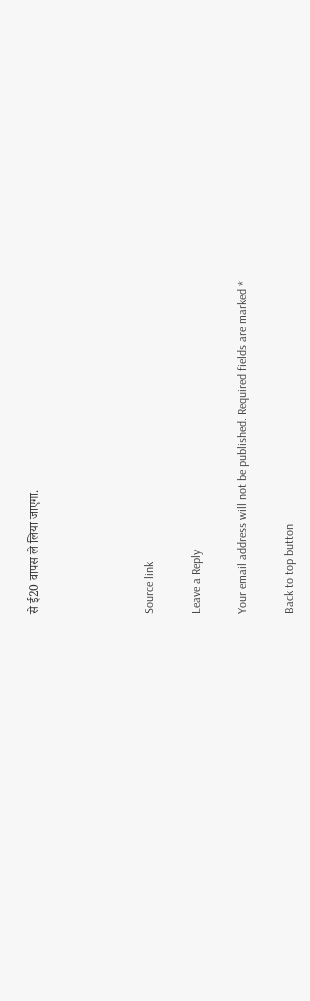से ई20 वापस ले लिया जाएगा.




Source link

Leave a Reply

Your email address will not be published. Required fields are marked *

Back to top button